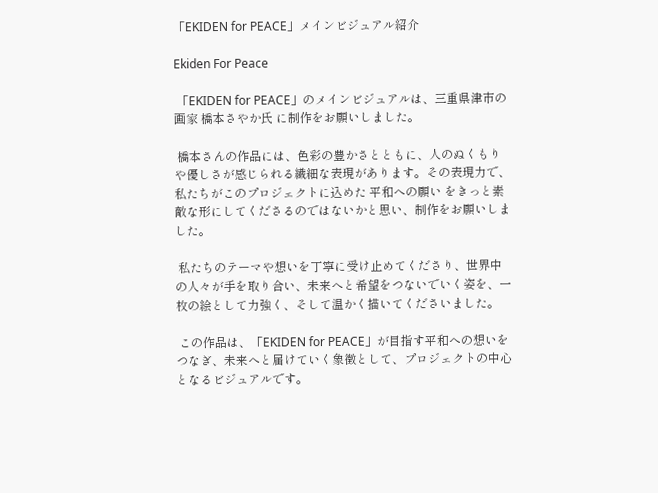「EKIDEN for PEACE」メインビジュアル紹介

Ekiden For Peace

 「EKIDEN for PEACE」のメインビジュアルは、三重県津市の画家 橋本さやか氏 に制作をお願いしました。

 橋本さんの作品には、色彩の豊かさとともに、人のぬくもりや優しさが感じられる繊細な表現があります。その表現力で、私たちがこのプロジェクトに込めた 平和への願い をきっと素敵な形にしてくださるのではないかと思い、制作をお願いしました。

 私たちのテーマや想いを丁寧に受け止めてくださり、世界中の人々が手を取り合い、未来へと希望をつないでいく姿を、一枚の絵として力強く、そして温かく描いてくださいました。

 この作品は、「EKIDEN for PEACE」が目指す平和への想いをつなぎ、未来へと届けていく象徴として、プロジェクトの中心となるビジュアルです。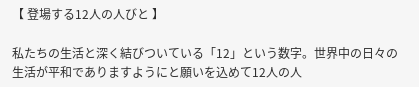【 登場する12人の人びと 】

私たちの生活と深く結びついている「12」という数字。世界中の日々の生活が平和でありますようにと願いを込めて12人の人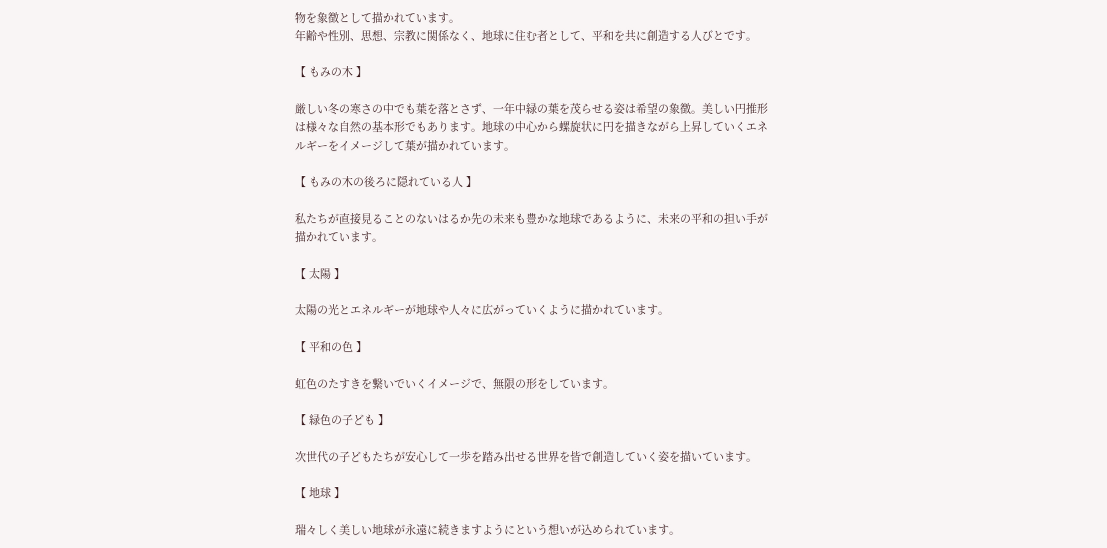物を象徴として描かれています。
年齢や性別、思想、宗教に関係なく、地球に住む者として、平和を共に創造する人びとです。

【 もみの木 】

厳しい冬の寒さの中でも葉を落とさず、一年中緑の葉を茂らせる姿は希望の象徴。美しい円推形は様々な自然の基本形でもあります。地球の中心から螺旋状に円を描きながら上昇していくエネルギーをイメージして葉が描かれています。

【 もみの木の後ろに隠れている人 】

私たちが直接見ることのないはるか先の未来も豊かな地球であるように、未来の平和の担い手が描かれています。

【 太陽 】

太陽の光とエネルギーが地球や人々に広がっていくように描かれています。

【 平和の色 】

虹色のたすきを繋いでいくイメージで、無限の形をしています。

【 緑色の子ども 】

次世代の子どもたちが安心して一歩を踏み出せる世界を皆で創造していく姿を描いています。

【 地球 】

瑞々しく美しい地球が永遠に続きますようにという想いが込められています。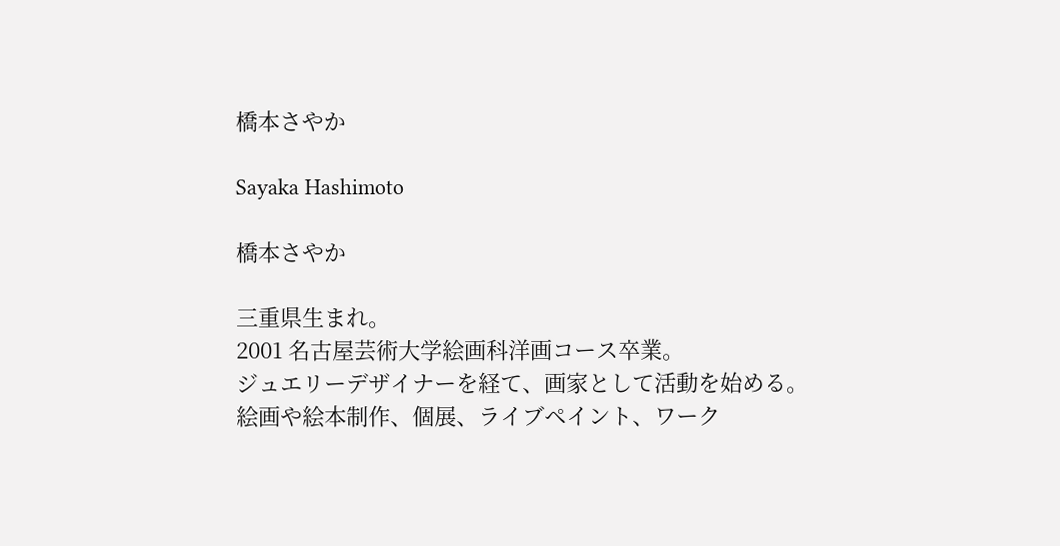橋本さやか

Sayaka Hashimoto

橋本さやか

三重県生まれ。
2001 名古屋芸術大学絵画科洋画コース卒業。
ジュエリーデザイナーを経て、画家として活動を始める。
絵画や絵本制作、個展、ライブペイント、ワーク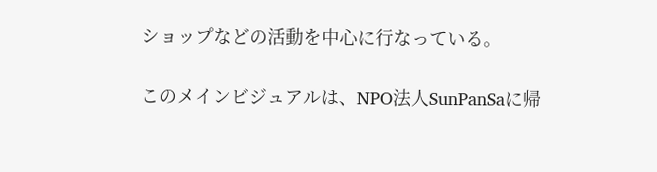ショップなどの活動を中心に行なっている。

このメインビジュアルは、NPO法人SunPanSaに帰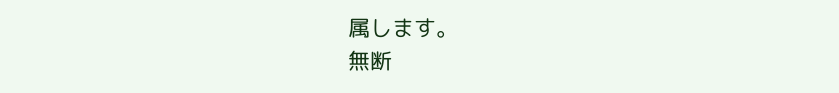属します。
無断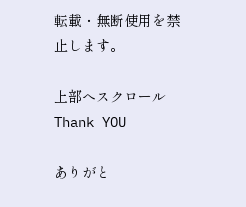転載・無断使用を禁止します。

上部へスクロール
Thank YOU

ありがと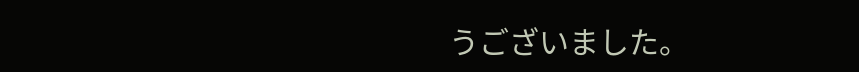うございました。